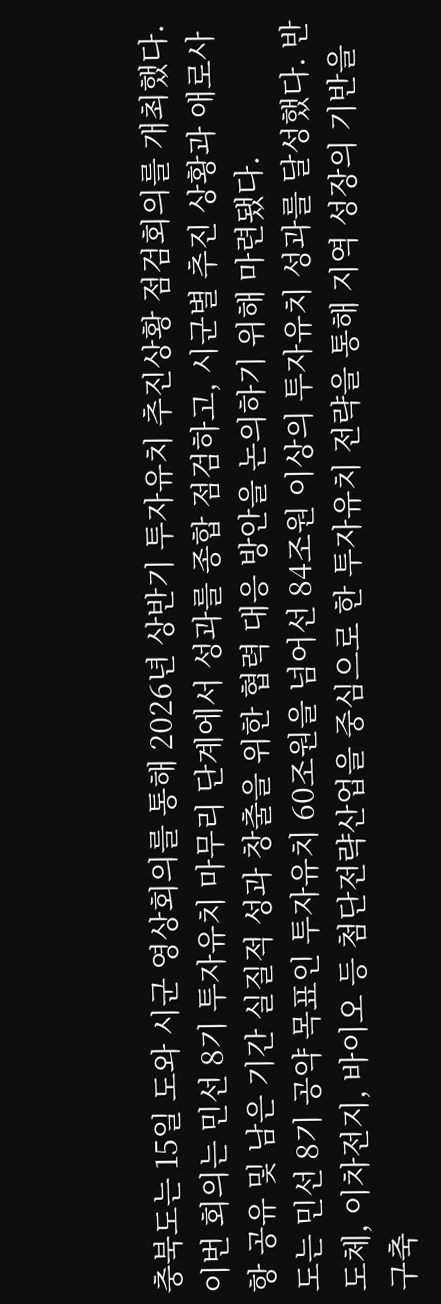충북도는 15일 도와 시군 영상회의를 통해 2026년 상반기 투자유치 추진상황 점검회의를 개최했다.
이번 회의는 민선 8기 투자유치 마무리 단계에서 성과를 종합 점검하고, 시군별 추진 상황과 애로사항 공유 및 남은 기간 실질적 성과 창출을 위한 협력 대응 방안을 논의하기 위해 마련됐다.
도는 민선 8기 공약 목표인 투자유치 60조원을 넘어선 84조원 이상의 투자유치 성과를 달성했다. 반도체, 이차전지, 바이오 등 첨단전략산업을 중심으로 한 투자유치 전략을 통해 지역 성장의 기반을 구축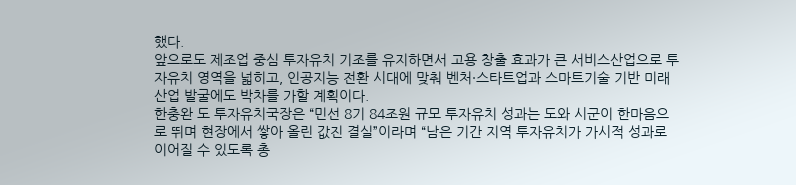했다.
앞으로도 제조업 중심 투자유치 기조를 유지하면서 고용 창출 효과가 큰 서비스산업으로 투자유치 영역을 넓히고, 인공지능 전환 시대에 맞춰 벤처·스타트업과 스마트기술 기반 미래산업 발굴에도 박차를 가할 계획이다.
한충완 도 투자유치국장은 “민선 8기 84조원 규모 투자유치 성과는 도와 시군이 한마음으로 뛰며 현장에서 쌓아 올린 값진 결실”이라며 “남은 기간 지역 투자유치가 가시적 성과로 이어질 수 있도록 총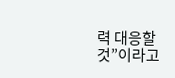력 대응할 것”이라고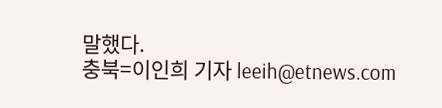말했다.
충북=이인희 기자 leeih@etnews.com